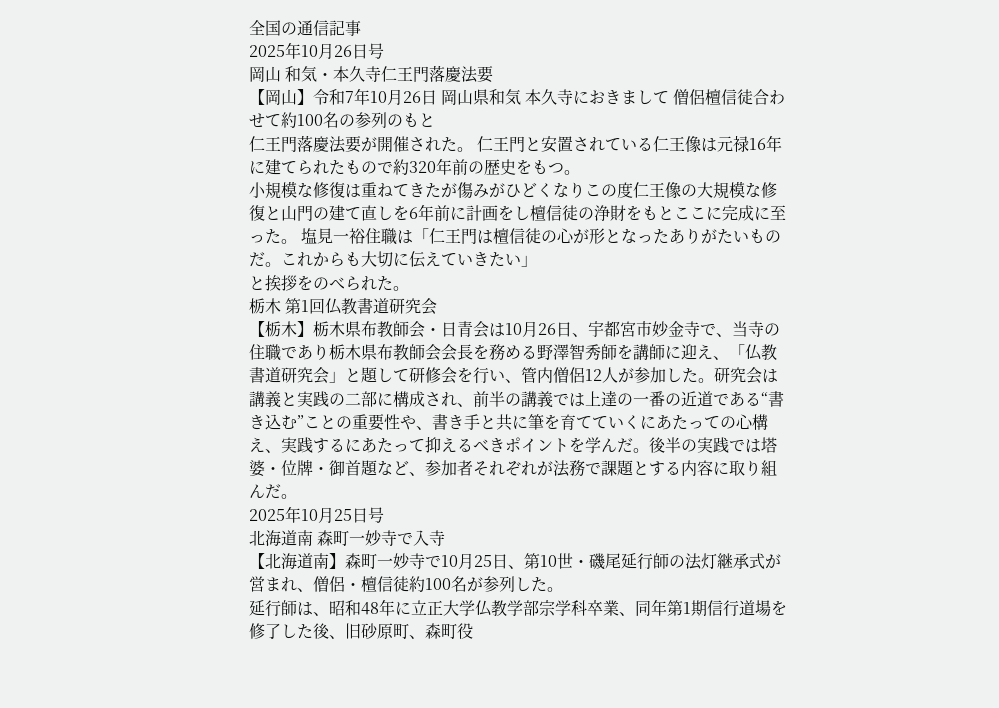全国の通信記事
2025年10月26日号
岡山 和気・本久寺仁王門落慶法要
【岡山】令和7年10月26日 岡山県和気 本久寺におきまして 僧侶檀信徒合わせて約100名の参列のもと
仁王門落慶法要が開催された。 仁王門と安置されている仁王像は元禄16年に建てられたもので約320年前の歴史をもつ。
小規模な修復は重ねてきたが傷みがひどくなりこの度仁王像の大規模な修復と山門の建て直しを6年前に計画をし檀信徒の浄財をもとここに完成に至った。 塩見一裕住職は「仁王門は檀信徒の心が形となったありがたいものだ。これからも大切に伝えていきたい」
と挨拶をのべられた。
栃木 第1回仏教書道研究会
【栃木】栃木県布教師会・日青会は10月26日、宇都宮市妙金寺で、当寺の住職であり栃木県布教師会会長を務める野澤智秀師を講師に迎え、「仏教書道研究会」と題して研修会を行い、管内僧侶12人が参加した。研究会は講義と実践の二部に構成され、前半の講義では上達の一番の近道である“書き込む”ことの重要性や、書き手と共に筆を育てていくにあたっての心構え、実践するにあたって抑えるべきポイントを学んだ。後半の実践では塔婆・位牌・御首題など、参加者それぞれが法務で課題とする内容に取り組んだ。
2025年10月25日号
北海道南 森町一妙寺で入寺
【北海道南】森町一妙寺で10月25日、第10世・磯尾延行師の法灯継承式が営まれ、僧侶・檀信徒約100名が参列した。
延行師は、昭和48年に立正大学仏教学部宗学科卒業、同年第1期信行道場を修了した後、旧砂原町、森町役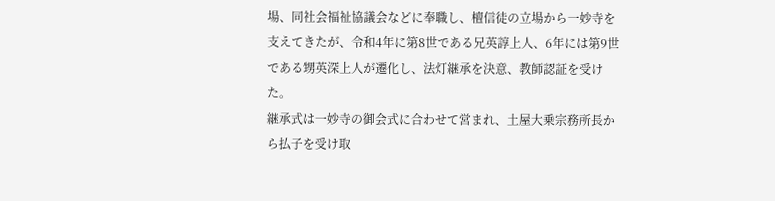場、同社会福祉協議会などに奉職し、檀信徒の立場から一妙寺を支えてきたが、令和4年に第8世である兄英諄上人、6年には第9世である甥英深上人が遷化し、法灯継承を決意、教師認証を受けた。
継承式は一妙寺の御会式に合わせて営まれ、土屋大乗宗務所長から払子を受け取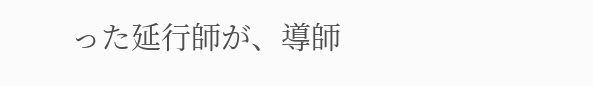った延行師が、導師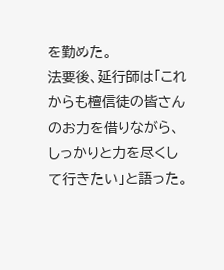を勤めた。
法要後、延行師は「これからも檀信徒の皆さんのお力を借りながら、しっかりと力を尽くして行きたい」と語った。